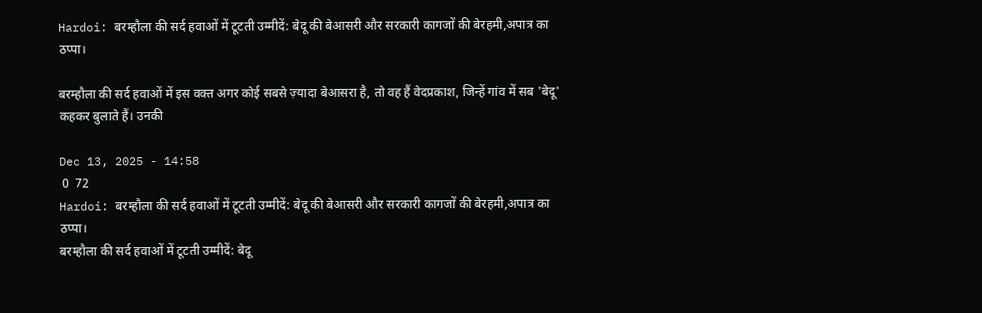Hardoi: बरम्हौला की सर्द हवाओं में टूटती उम्मीदें: बेदू की बेआसरी और सरकारी कागजों की बेरहमी,अपात्र का ठप्पा।

बरम्हौला की सर्द हवाओं में इस वक्त अगर कोई सबसे ज़्यादा बेआसरा है, तो वह हैं वेदप्रकाश, जिन्हें गांव में सब 'बेदू' कहकर बुलाते हैं। उनकी

Dec 13, 2025 - 14:58
 0  72
Hardoi: बरम्हौला की सर्द हवाओं में टूटती उम्मीदें: बेदू की बेआसरी और सरकारी कागजों की बेरहमी,अपात्र का ठप्पा।
बरम्हौला की सर्द हवाओं में टूटती उम्मीदें: बेदू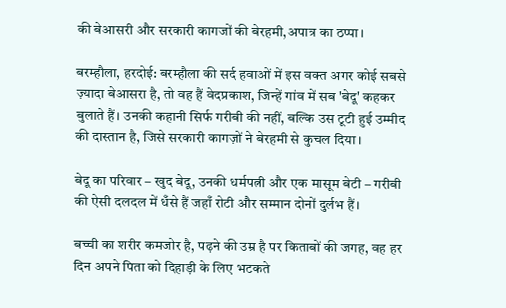की बेआसरी और सरकारी कागजों की बेरहमी,अपात्र का ठप्पा।

बरम्हौला, हरदोई: बरम्हौला की सर्द हवाओं में इस वक्त अगर कोई सबसे ज़्यादा बेआसरा है, तो वह हैं वेदप्रकाश, जिन्हें गांव में सब 'बेदू' कहकर बुलाते हैं। उनकी कहानी सिर्फ गरीबी की नहीं, बल्कि उस टूटी हुई उम्मीद की दास्तान है, जिसे सरकारी कागज़ों ने बेरहमी से कुचल दिया।

बेदू का परिवार – खुद बेदू, उनकी धर्मपत्नी और एक मासूम बेटी – गरीबी की ऐसी दलदल में धँसे हैं जहाँ रोटी और सम्मान दोनों दुर्लभ हैं।

बच्ची का शरीर कमजोर है, पढ़ने की उम्र है पर किताबों की जगह, वह हर दिन अपने पिता को दिहाड़ी के लिए भटकते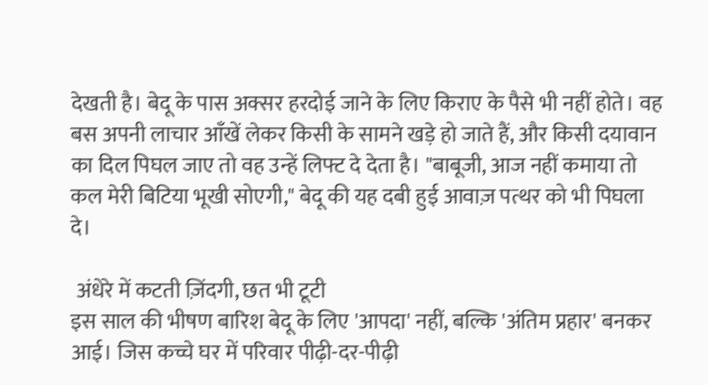देखती है। बेदू के पास अक्सर हरदोई जाने के लिए किराए के पैसे भी नहीं होते। वह बस अपनी लाचार आँखें लेकर किसी के सामने खड़े हो जाते हैं, और किसी दयावान का दिल पिघल जाए तो वह उन्हें लिफ्ट दे देता है। "बाबूजी, आज नहीं कमाया तो कल मेरी बिटिया भूखी सोएगी," बेदू की यह दबी हुई आवाज़ पत्थर को भी पिघला दे।

 अंधेरे में कटती ज़िंदगी, छत भी टूटी
इस साल की भीषण बारिश बेदू के लिए 'आपदा' नहीं, बल्कि 'अंतिम प्रहार' बनकर आई। जिस कच्चे घर में परिवार पीढ़ी-दर-पीढ़ी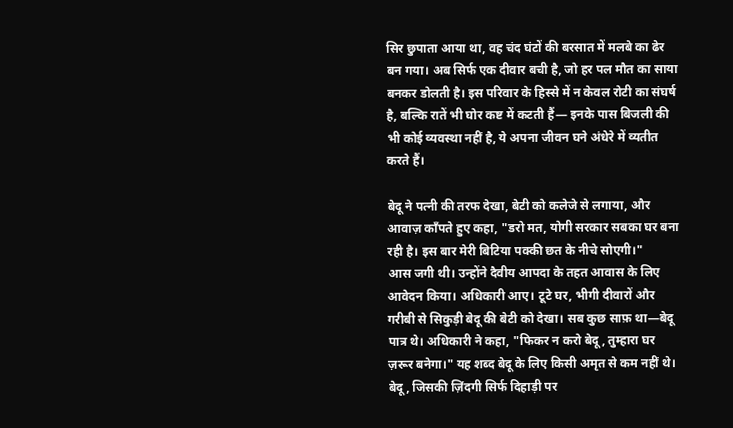सिर छुपाता आया था, वह चंद घंटों की बरसात में मलबे का ढेर बन गया। अब सिर्फ एक दीवार बची है, जो हर पल मौत का साया बनकर डोलती है। इस परिवार के हिस्से में न केवल रोटी का संघर्ष है, बल्कि रातें भी घोर कष्ट में कटती हैं— इनके पास बिजली की भी कोई व्यवस्था नहीं है, ये अपना जीवन घने अंधेरे में व्यतीत करते हैं।

बेदू ने पत्नी की तरफ देखा, बेटी को कलेजे से लगाया, और आवाज़ काँपते हुए कहा, "डरो मत, योगी सरकार सबका घर बना रही है। इस बार मेरी बिटिया पक्की छत के नीचे सोएगी।"
आस जगी थी। उन्होंने दैवीय आपदा के तहत आवास के लिए आवेदन किया। अधिकारी आए। टूटे घर, भीगी दीवारों और गरीबी से सिकुड़ी बेदू की बेटी को देखा। सब कुछ साफ़ था—बेदू पात्र थे। अधिकारी ने कहा, "फिकर न करो बेदू, तुम्हारा घर ज़रूर बनेगा।" यह शब्द बेदू के लिए किसी अमृत से कम नहीं थे।
बेदू, जिसकी ज़िंदगी सिर्फ दिहाड़ी पर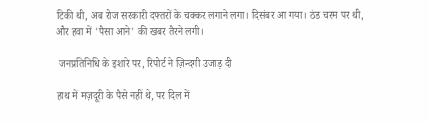टिकी थी, अब रोज सरकारी दफ्तरों के चक्कर लगाने लगा। दिसंबर आ गया। ठंड चरम पर थी, और हवा में 'पैसा आने' की खबर तैरने लगी।

 जनप्रतिनिधि के इशारे पर, रिपोर्ट ने ज़िन्दगी उजाड़ दी

हाथ में मज़दूरी के पैसे नहीं थे, पर दिल में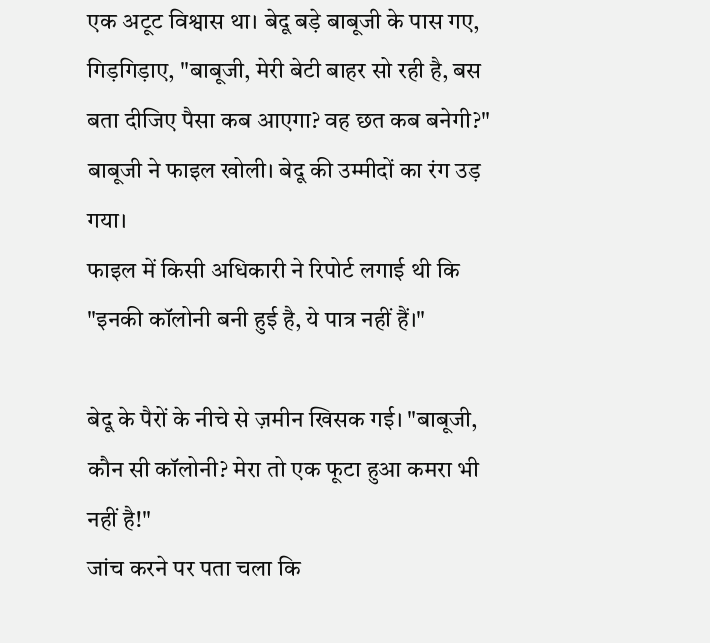एक अटूट विश्वास था। बेदू बड़े बाबूजी के पास गए, गिड़गिड़ाए, "बाबूजी, मेरी बेटी बाहर सो रही है, बस बता दीजिए पैसा कब आएगा? वह छत कब बनेगी?"
बाबूजी ने फाइल खोली। बेदू की उम्मीदों का रंग उड़ गया।
फाइल में किसी अधिकारी ने रिपोर्ट लगाई थी कि "इनकी कॉलोनी बनी हुई है, ये पात्र नहीं हैं।"

बेदू के पैरों के नीचे से ज़मीन खिसक गई। "बाबूजी, कौन सी कॉलोनी? मेरा तो एक फूटा हुआ कमरा भी नहीं है!"
जांच करने पर पता चला कि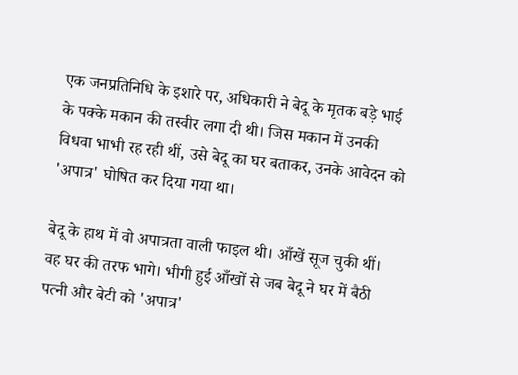एक जनप्रतिनिधि के इशारे पर, अधिकारी ने बेदू के मृतक बड़े भाई के पक्के मकान की तस्वीर लगा दी थी। जिस मकान में उनकी विधवा भाभी रह रही थीं, उसे बेदू का घर बताकर, उनके आवेदन को 'अपात्र' घोषित कर दिया गया था।

बेदू के हाथ में वो अपात्रता वाली फाइल थी। आँखें सूज चुकी थीं। वह घर की तरफ भागे। भीगी हुई आँखों से जब बेदू ने घर में बैठी पत्नी और बेटी को 'अपात्र'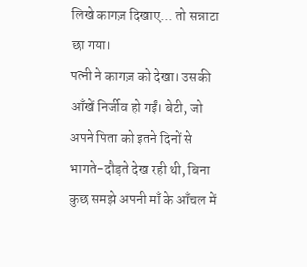लिखे कागज़ दिखाए... तो सन्नाटा छा गया।
पत्नी ने कागज़ को देखा। उसकी आँखें निर्जीव हो गईं। बेटी, जो अपने पिता को इतने दिनों से भागते-दौड़ते देख रही थी, बिना कुछ समझे अपनी माँ के आँचल में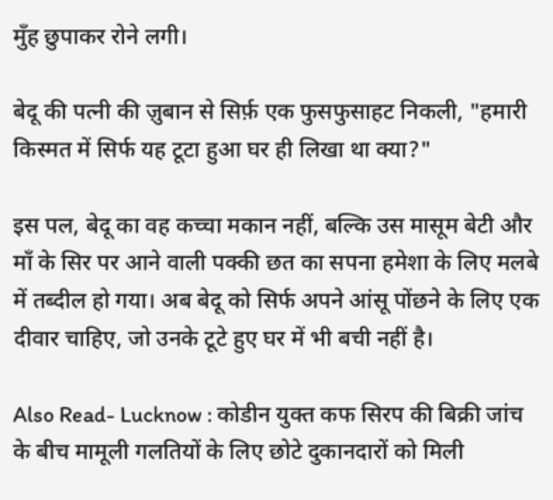मुँह छुपाकर रोने लगी।

बेदू की पत्नी की ज़ुबान से सिर्फ़ एक फुसफुसाहट निकली, "हमारी किस्मत में सिर्फ यह टूटा हुआ घर ही लिखा था क्या?"

इस पल, बेदू का वह कच्चा मकान नहीं, बल्कि उस मासूम बेटी और माँ के सिर पर आने वाली पक्की छत का सपना हमेशा के लिए मलबे में तब्दील हो गया। अब बेदू को सिर्फ अपने आंसू पोंछने के लिए एक दीवार चाहिए, जो उनके टूटे हुए घर में भी बची नहीं है।

Also Read- Lucknow : कोडीन युक्त कफ सिरप की बिक्री जांच के बीच मामूली गलतियों के लिए छोटे दुकानदारों को मिली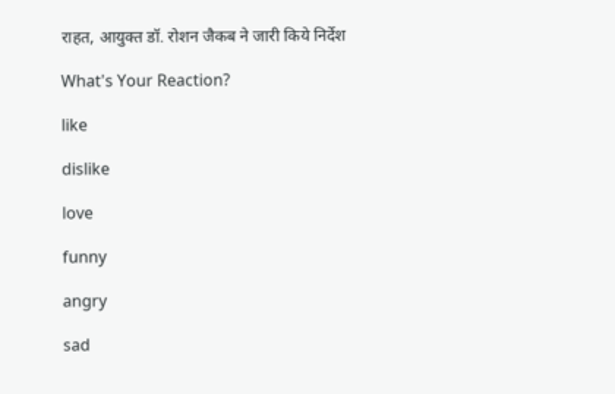राहत, आयुक्त डॉ. रोशन जैकब ने जारी किये निर्देश

What's Your Reaction?

like

dislike

love

funny

angry

sad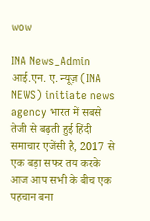wow

INA News_Admin आई.एन. ए. न्यूज़ (INA NEWS) initiate news agency भारत में सबसे तेजी से बढ़ती हुई हिंदी समाचार एजेंसी है, 2017 से एक बड़ा सफर तय करके आज आप सभी के बीच एक पहचान बना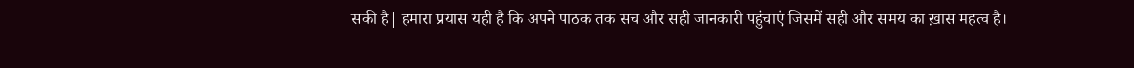सकी है| हमारा प्रयास यही है कि अपने पाठक तक सच और सही जानकारी पहुंचाएं जिसमें सही और समय का ख़ास महत्व है।